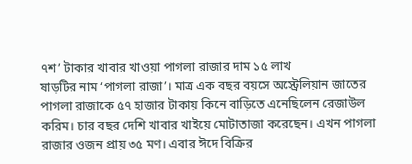৭শ’ টাকার খাবার খাওয়া পাগলা রাজার দাম ১৫ লাখ
ষাড়টির নাম ‘পাগলা রাজা’। মাত্র এক বছর বয়সে অস্ট্রেলিয়ান জাতের পাগলা রাজাকে ৫৭ হাজার টাকায় কিনে বাড়িতে এনেছিলেন রেজাউল করিম। চার বছর দেশি খাবার খাইয়ে মোটাতাজা করেছেন। এখন পাগলা রাজার ওজন প্রায় ৩৫ মণ। এবার ঈদে বিক্রির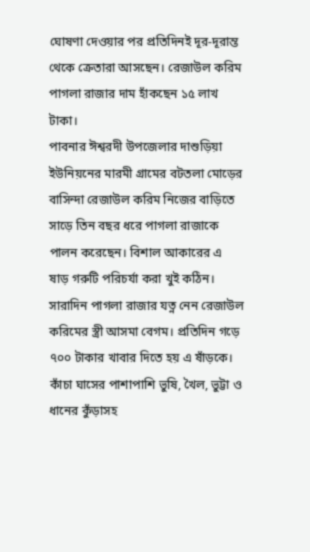ঘোষণা দেওয়ার পর প্রতিদিনই দূর-দূরান্ত থেকে ক্রেতারা আসছেন। রেজাউল করিম পাগলা রাজার দাম হাঁকছেন ১৫ লাখ টাকা।
পাবনার ঈশ্বরদী উপজেলার দাশুড়িয়া ইউনিয়নের মারমী গ্রামের বটতলা মোড়ের বাসিন্দা রেজাউল করিম নিজের বাড়িতে সাড়ে তিন বছর ধরে পাগলা রাজাকে পালন করেছেন। বিশাল আকারের এ ষাড় গরুটি পরিচর্যা করা খুই কঠিন। সারাদিন পাগলা রাজার যত্ন নেন রেজাউল করিমের স্ত্রী আসমা বেগম। প্রতিদিন গড়ে ৭০০ টাকার খাবার দিতে হয় এ ষাঁড়কে। কাঁচা ঘাসের পাশাপাশি ভুষি, খৈল, ভুট্টা ও ধানের কুঁড়াসহ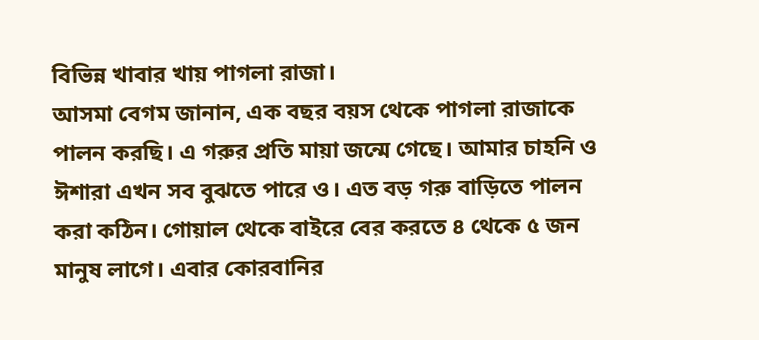বিভিন্ন খাবার খায় পাগলা রাজা।
আসমা বেগম জানান, এক বছর বয়স থেকে পাগলা রাজাকে পালন করছি। এ গরুর প্রতি মায়া জন্মে গেছে। আমার চাহনি ও ঈশারা এখন সব বুঝতে পারে ও। এত বড় গরু বাড়িতে পালন করা কঠিন। গোয়াল থেকে বাইরে বের করতে ৪ থেকে ৫ জন মানুষ লাগে। এবার কোরবানির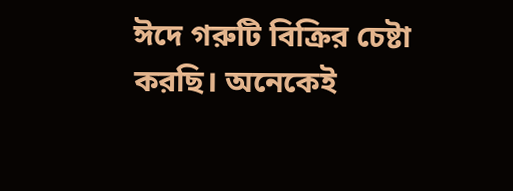ঈদে গরুটি বিক্রির চেষ্টা করছি। অনেকেই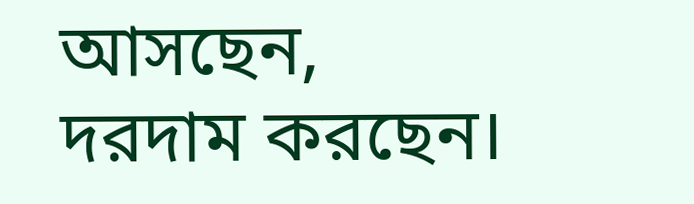আসছেন, দরদাম করছেন।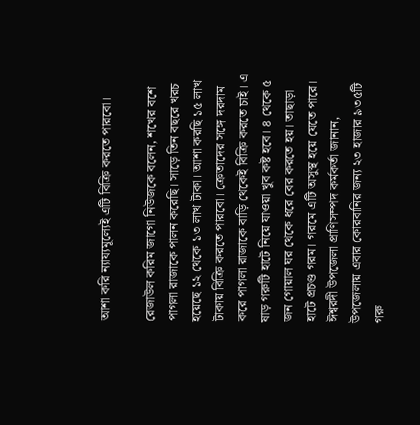আশা করি ন্যায্যমূল্যেই এটি বিক্রি করতে পারবো।

রেজাউল করিম জাগো নিউজকে বলেন, শখের বশে পাগলা রাজাকে পালন করেছি। সাড়ে তিন বছরে খরচ হয়েছে ১২ থেকে ১৩ লাখ টাকা। আশা করছি ১৫ লাখ টাকায় বিক্রি করতে পারবো। ক্রেতাদের সঙ্গে দরদাম করে পাগলা রাজাকে বাড়ি থেকেই বিক্রি করতে চাই। এ ষাড় গরুটি হাটে নিয়ে যাওয়া খুব কষ্ট হবে। ৪ থেকে ৫ জন গোয়াল ঘর থেকে ধরে বের করতে হয়। তাছাড়া হাটে প্রচণ্ড গরম। গরমে এটি অসুস্থ হয়ে যেতে পারে।
ঈশ্বরদী উপজেলা প্রাণিসম্পদ কর্মকর্তা জানান, উপজেলায় এবার কোরবানির জন্য ২৩ হাজার ৯৩৫টি গরু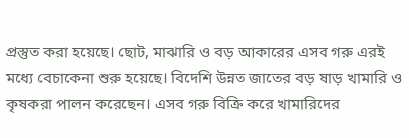প্রস্তুত করা হয়েছে। ছোট, মাঝারি ও বড় আকারের এসব গরু এরই মধ্যে বেচাকেনা শুরু হয়েছে। বিদেশি উন্নত জাতের বড় ষাড় খামারি ও কৃষকরা পালন করেছেন। এসব গরু বিক্রি করে খামারিদের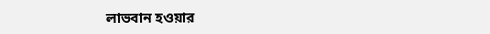লাভবান হওয়ার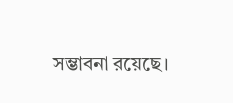সম্ভাবনা রয়েছে।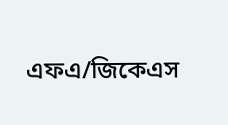এফএ/জিকেএস